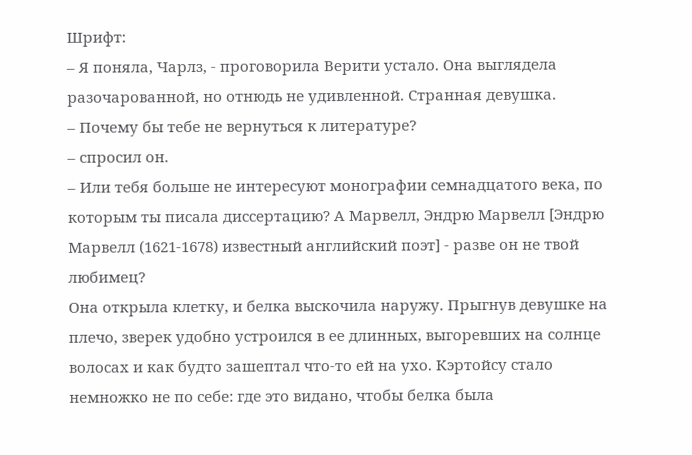Шрифт:
– Я поняла, Чарлз, - проговорила Верити устало. Она выглядела разочарованной, но отнюдь не удивленной. Странная девушка.
– Почему бы тебе не вернуться к литературе?
– спросил он.
– Или тебя больше не интересуют монографии семнадцатого века, по которым ты писала диссертацию? А Марвелл, Эндрю Марвелл [Эндрю Марвелл (1621-1678) известный английский поэт] - разве он не твой любимец?
Она открыла клетку, и белка выскочила наружу. Прыгнув девушке на плечо, зверек удобно устроился в ее длинных, выгоревших на солнце волосах и как будто зашептал что-то ей на ухо. Кэртойсу стало немножко не по себе: где это видано, чтобы белка была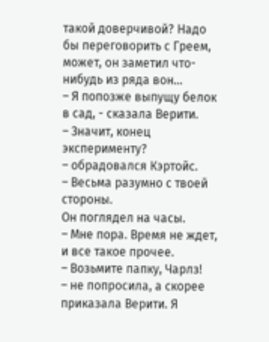такой доверчивой? Надо бы переговорить с Греем, может, он заметил что-нибудь из ряда вон...
– Я попозже выпущу белок в сад, - сказала Верити.
– Значит, конец эксперименту?
– обрадовался Кэртойс.
– Весьма разумно с твоей стороны.
Он поглядел на часы.
– Мне пора. Время не ждет, и все такое прочее.
– Возьмите папку, Чарлз!
– не попросила, а скорее приказала Верити. Я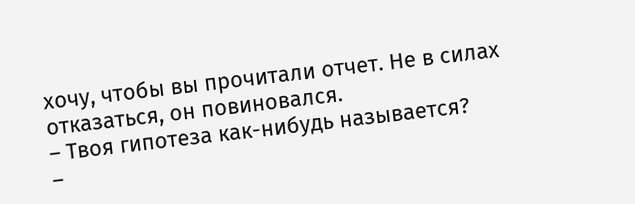хочу, чтобы вы прочитали отчет. Не в силах отказаться, он повиновался.
– Твоя гипотеза как-нибудь называется?
–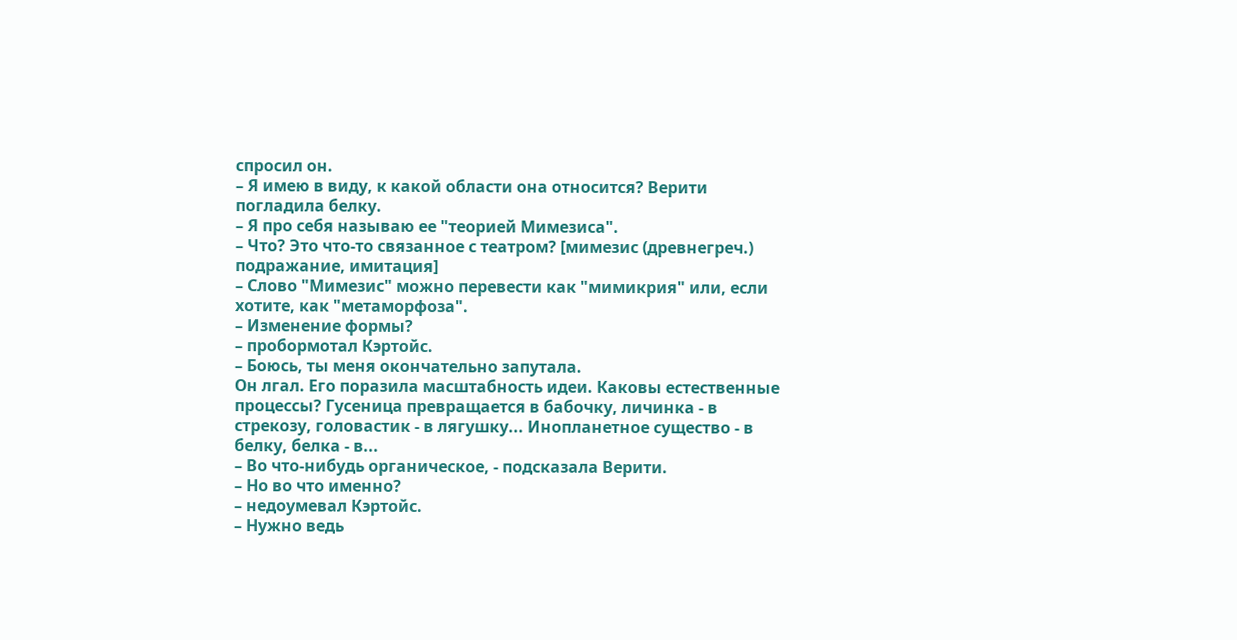спросил он.
– Я имею в виду, к какой области она относится? Верити погладила белку.
– Я про себя называю ее "теорией Мимезиса".
– Что? Это что-то связанное с театром? [мимезис (древнегреч.) подражание, имитация]
– Слово "Мимезис" можно перевести как "мимикрия" или, если хотите, как "метаморфоза".
– Изменение формы?
– пробормотал Кэртойс.
– Боюсь, ты меня окончательно запутала.
Он лгал. Его поразила масштабность идеи. Каковы естественные процессы? Гусеница превращается в бабочку, личинка - в стрекозу, головастик - в лягушку... Инопланетное существо - в белку, белка - в...
– Во что-нибудь органическое, - подсказала Верити.
– Но во что именно?
– недоумевал Кэртойс.
– Нужно ведь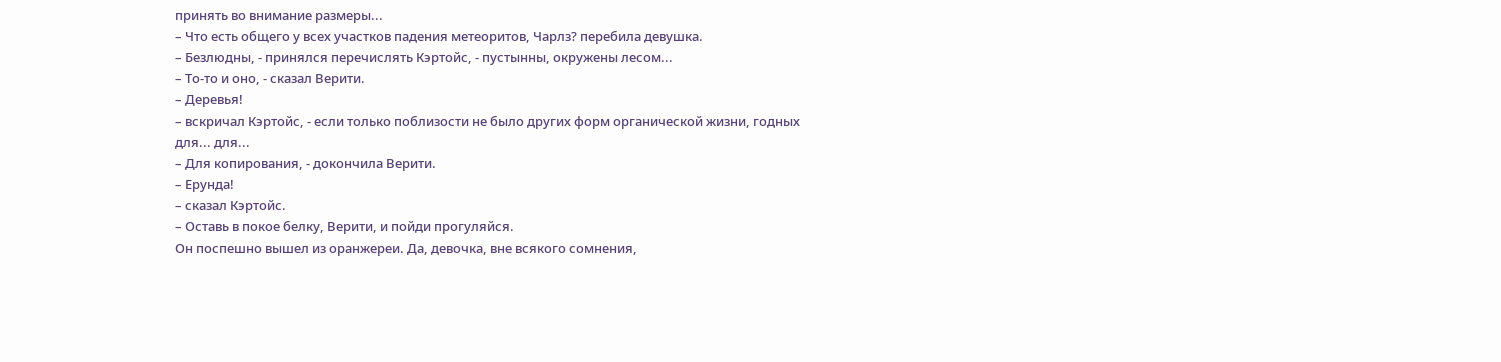принять во внимание размеры...
– Что есть общего у всех участков падения метеоритов, Чарлз? перебила девушка.
– Безлюдны, - принялся перечислять Кэртойс, - пустынны, окружены лесом...
– То-то и оно, - сказал Верити.
– Деревья!
– вскричал Кэртойс, - если только поблизости не было других форм органической жизни, годных для... для...
– Для копирования, - докончила Верити.
– Ерунда!
– сказал Кэртойс.
– Оставь в покое белку, Верити, и пойди прогуляйся.
Он поспешно вышел из оранжереи. Да, девочка, вне всякого сомнения,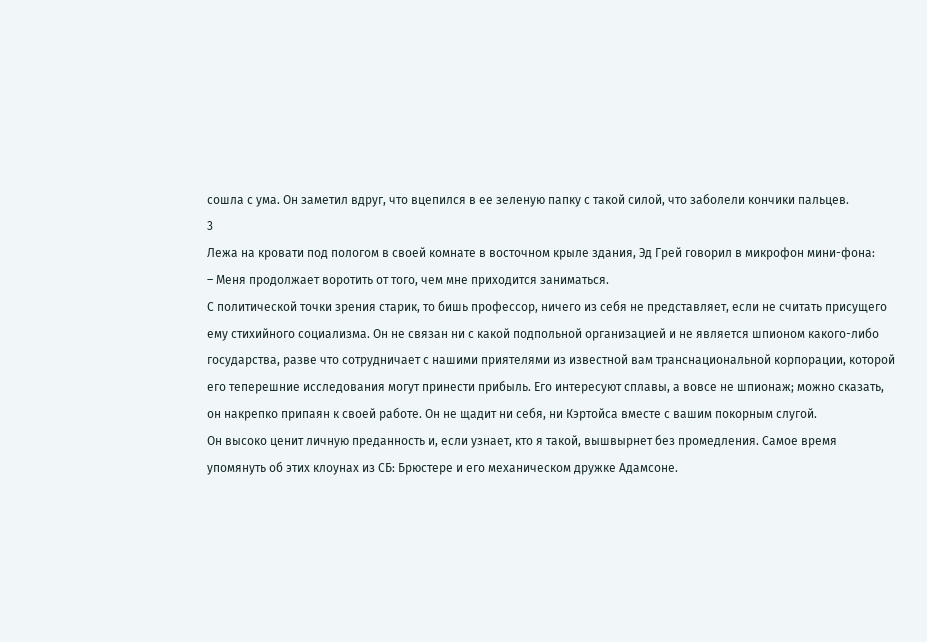сошла с ума. Он заметил вдруг, что вцепился в ее зеленую папку с такой силой, что заболели кончики пальцев.
3
Лежа на кровати под пологом в своей комнате в восточном крыле здания, Эд Грей говорил в микрофон мини-фона:
– Меня продолжает воротить от того, чем мне приходится заниматься.
С политической точки зрения старик, то бишь профессор, ничего из себя не представляет, если не считать присущего ему стихийного социализма. Он не связан ни с какой подпольной организацией и не является шпионом какого-либо государства, разве что сотрудничает с нашими приятелями из известной вам транснациональной корпорации, которой его теперешние исследования могут принести прибыль. Его интересуют сплавы, а вовсе не шпионаж; можно сказать, он накрепко припаян к своей работе. Он не щадит ни себя, ни Кэртойса вместе с вашим покорным слугой.
Он высоко ценит личную преданность и, если узнает, кто я такой, вышвырнет без промедления. Самое время упомянуть об этих клоунах из СБ: Брюстере и его механическом дружке Адамсоне.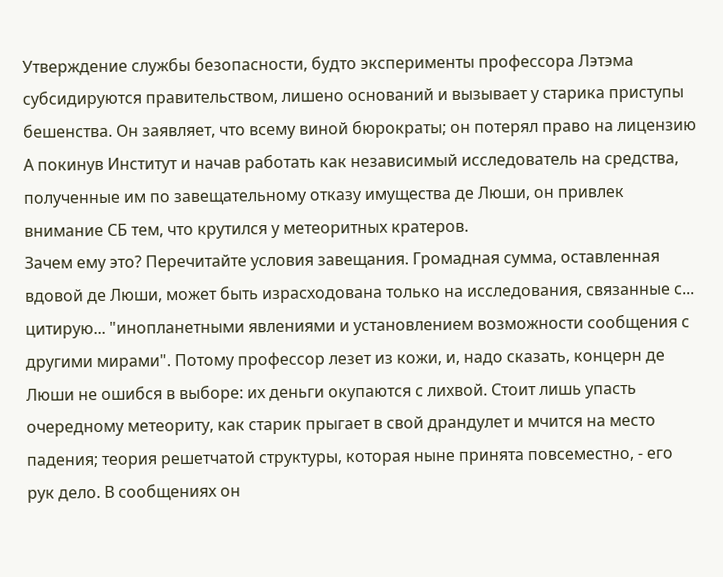Утверждение службы безопасности, будто эксперименты профессора Лэтэма субсидируются правительством, лишено оснований и вызывает у старика приступы бешенства. Он заявляет, что всему виной бюрократы; он потерял право на лицензию А покинув Институт и начав работать как независимый исследователь на средства, полученные им по завещательному отказу имущества де Люши, он привлек внимание СБ тем, что крутился у метеоритных кратеров.
Зачем ему это? Перечитайте условия завещания. Громадная сумма, оставленная вдовой де Люши, может быть израсходована только на исследования, связанные с... цитирую... "инопланетными явлениями и установлением возможности сообщения с другими мирами". Потому профессор лезет из кожи, и, надо сказать, концерн де Люши не ошибся в выборе: их деньги окупаются с лихвой. Стоит лишь упасть очередному метеориту, как старик прыгает в свой драндулет и мчится на место падения; теория решетчатой структуры, которая ныне принята повсеместно, - его рук дело. В сообщениях он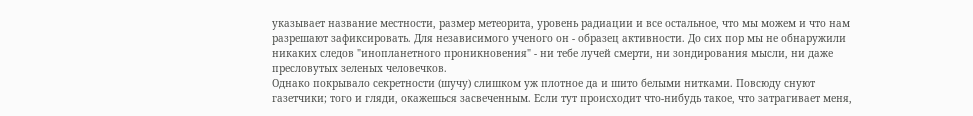указывает название местности, размер метеорита, уровень радиации и все остальное, что мы можем и что нам разрешают зафиксировать. Для независимого ученого он - образец активности. До сих пор мы не обнаружили никаких следов "инопланетного проникновения" - ни тебе лучей смерти, ни зондирования мысли, ни даже пресловутых зеленых человечков.
Однако покрывало секретности (шучу) слишком уж плотное да и шито белыми нитками. Повсюду снуют газетчики; того и гляди, окажешься засвеченным. Если тут происходит что-нибудь такое, что затрагивает меня,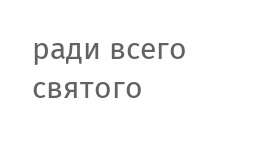ради всего святого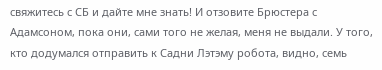свяжитесь с СБ и дайте мне знать! И отзовите Брюстера с Адамсоном, пока они, сами того не желая, меня не выдали. У того, кто додумался отправить к Садни Лэтэму робота, видно, семь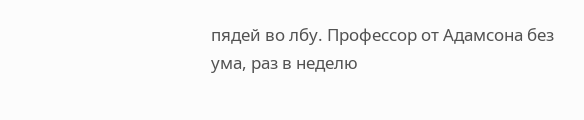пядей во лбу. Профессор от Адамсона без ума, раз в неделю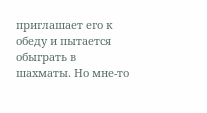приглашает его к обеду и пытается обыграть в шахматы. Но мне-то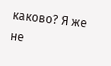каково? Я же не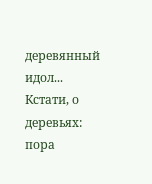деревянный идол... Кстати, о деревьях: пора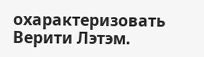охарактеризовать Верити Лэтэм.